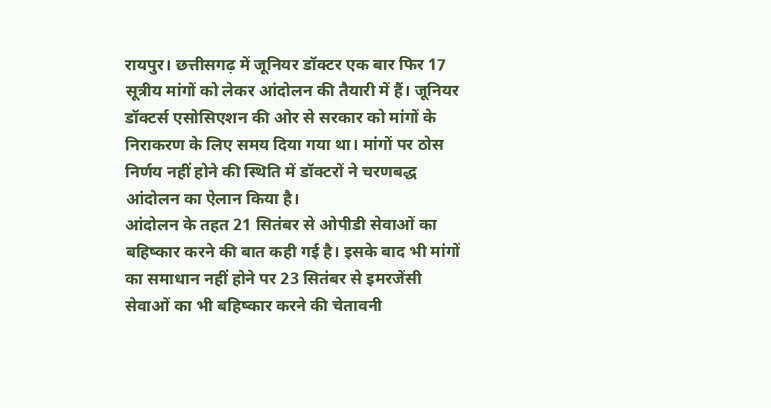रायपुर। छत्तीसगढ़ में जूनियर डॉक्टर एक बार फिर 17 सूत्रीय मांगों को लेकर आंदोलन की तैयारी में हैं। जूनियर डॉक्टर्स एसोसिएशन की ओर से सरकार को मांगों के निराकरण के लिए समय दिया गया था। मांगों पर ठोस निर्णय नहीं होने की स्थिति में डॉक्टरों ने चरणबद्ध आंदोलन का ऐलान किया है।
आंदोलन के तहत 21 सितंबर से ओपीडी सेवाओं का बहिष्कार करने की बात कही गई है। इसके बाद भी मांगों का समाधान नहीं होने पर 23 सितंबर से इमरजेंसी सेवाओं का भी बहिष्कार करने की चेतावनी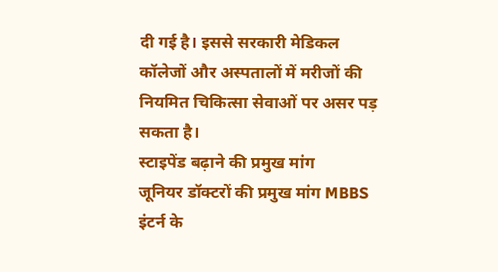दी गई है। इससे सरकारी मेडिकल कॉलेजों और अस्पतालों में मरीजों की नियमित चिकित्सा सेवाओं पर असर पड़ सकता है।
स्टाइपेंड बढ़ाने की प्रमुख मांग
जूनियर डॉक्टरों की प्रमुख मांग MBBS इंटर्न के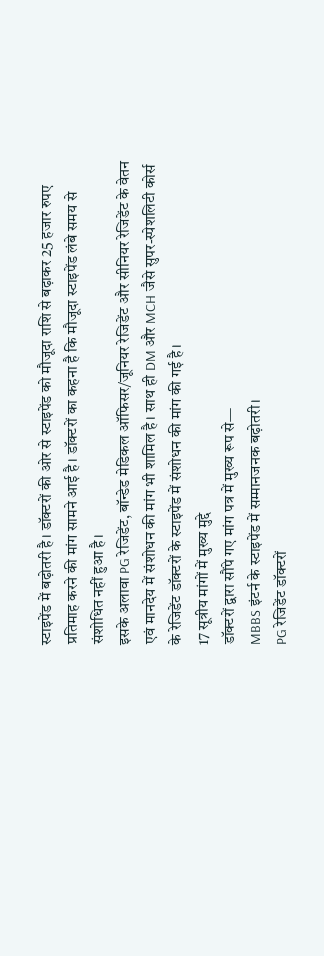स्टाइपेंड में बढ़ोतरी है। डॉक्टरों की ओर से स्टाइपेंड को मौजूदा राशि से बढ़ाकर 25 हजार रुपए प्रतिमाह करने की मांग सामने आई है। डॉक्टरों का कहना है कि मौजूदा स्टाइपेंड लंबे समय से संशोधित नहीं हुआ है।
इसके अलावा PG रेजिडेंट, बॉन्डेड मेडिकल ऑफिसर/जूनियर रेजिडेंट और सीनियर रेजिडेंट के वेतन एवं मानदेय में संशोधन की मांग भी शामिल है। साथ ही DM और MCH जैसे सुपर-स्पेशलिटी कोर्स के रेजिडेंट डॉक्टरों के स्टाइपेंड में संशोधन की मांग की गई है।
17 सूत्रीय मांगों में मुख्य मुद्दे
डॉक्टरों द्वारा सौंपे गए मांग पत्र में मुख्य रूप से—
MBBS इंटर्न के स्टाइपेंड में सम्मानजनक बढ़ोतरी।
PG रेजिडेंट डॉक्टरों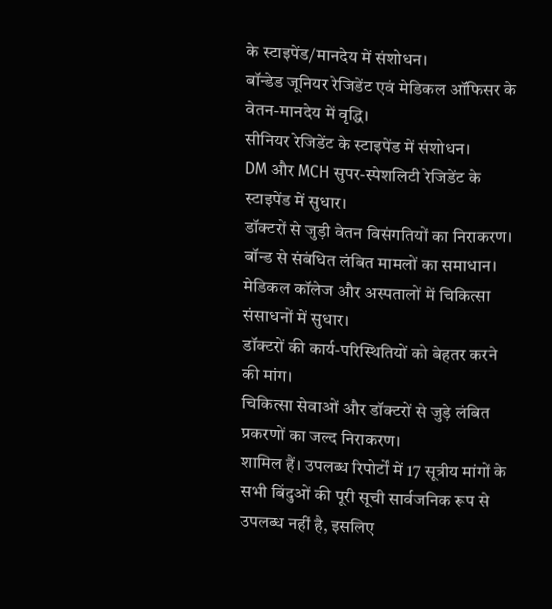के स्टाइपेंड/मानदेय में संशोधन।
बॉन्डेड जूनियर रेजिडेंट एवं मेडिकल ऑफिसर के वेतन-मानदेय में वृद्धि।
सीनियर रेजिडेंट के स्टाइपेंड में संशोधन।
DM और MCH सुपर-स्पेशलिटी रेजिडेंट के स्टाइपेंड में सुधार।
डॉक्टरों से जुड़ी वेतन विसंगतियों का निराकरण।
बॉन्ड से संबंधित लंबित मामलों का समाधान।
मेडिकल कॉलेज और अस्पतालों में चिकित्सा संसाधनों में सुधार।
डॉक्टरों की कार्य-परिस्थितियों को बेहतर करने की मांग।
चिकित्सा सेवाओं और डॉक्टरों से जुड़े लंबित प्रकरणों का जल्द निराकरण।
शामिल हैं। उपलब्ध रिपोर्टों में 17 सूत्रीय मांगों के सभी बिंदुओं की पूरी सूची सार्वजनिक रूप से उपलब्ध नहीं है, इसलिए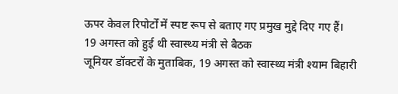ऊपर केवल रिपोर्टों में स्पष्ट रूप से बताए गए प्रमुख मुद्दे दिए गए हैं।
19 अगस्त को हुई थी स्वास्थ्य मंत्री से बैठक
जूनियर डॉक्टरों के मुताबिक, 19 अगस्त को स्वास्थ्य मंत्री श्याम बिहारी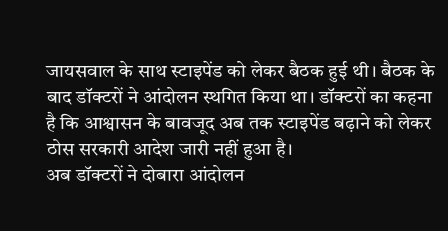जायसवाल के साथ स्टाइपेंड को लेकर बैठक हुई थी। बैठक के बाद डॉक्टरों ने आंदोलन स्थगित किया था। डॉक्टरों का कहना है कि आश्वासन के बावजूद अब तक स्टाइपेंड बढ़ाने को लेकर ठोस सरकारी आदेश जारी नहीं हुआ है।
अब डॉक्टरों ने दोबारा आंदोलन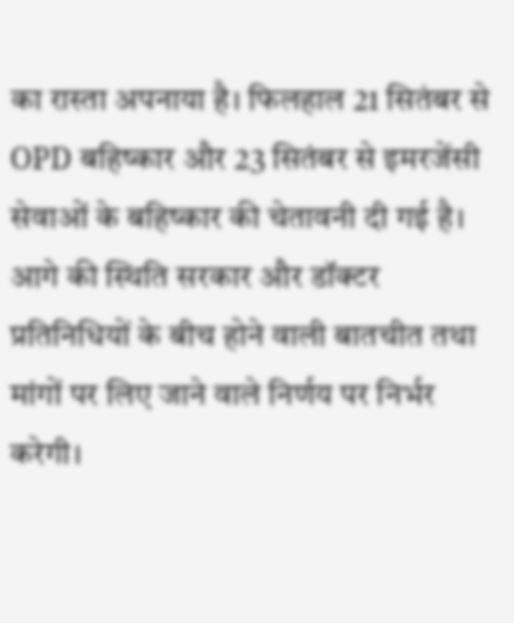का रास्ता अपनाया है। फिलहाल 21 सितंबर से OPD बहिष्कार और 23 सितंबर से इमरजेंसी सेवाओं के बहिष्कार की चेतावनी दी गई है। आगे की स्थिति सरकार और डॉक्टर प्रतिनिधियों के बीच होने वाली बातचीत तथा मांगों पर लिए जाने वाले निर्णय पर निर्भर करेगी।